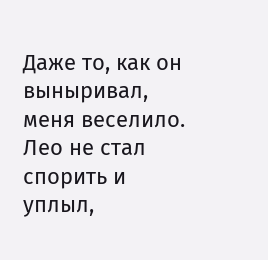Даже то, как он выныривал, меня веселило. Лео не стал спорить и уплыл,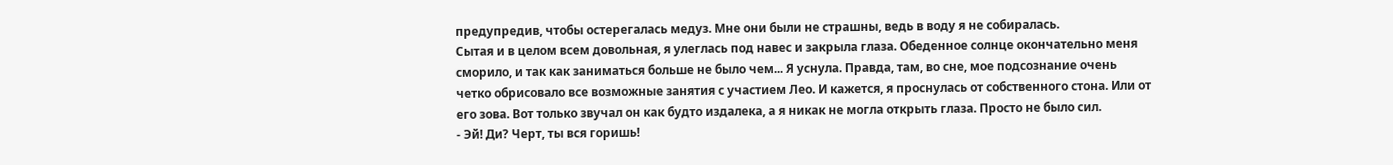предупредив, чтобы остерегалась медуз. Мне они были не страшны, ведь в воду я не собиралась.
Сытая и в целом всем довольная, я улеглась под навес и закрыла глаза. Обеденное солнце окончательно меня сморило, и так как заниматься больше не было чем... Я уснула. Правда, там, во сне, мое подсознание очень четко обрисовало все возможные занятия с участием Лео. И кажется, я проснулась от собственного стона. Или от его зова. Вот только звучал он как будто издалека, а я никак не могла открыть глаза. Просто не было сил.
- Эй! Ди? Черт, ты вся горишь!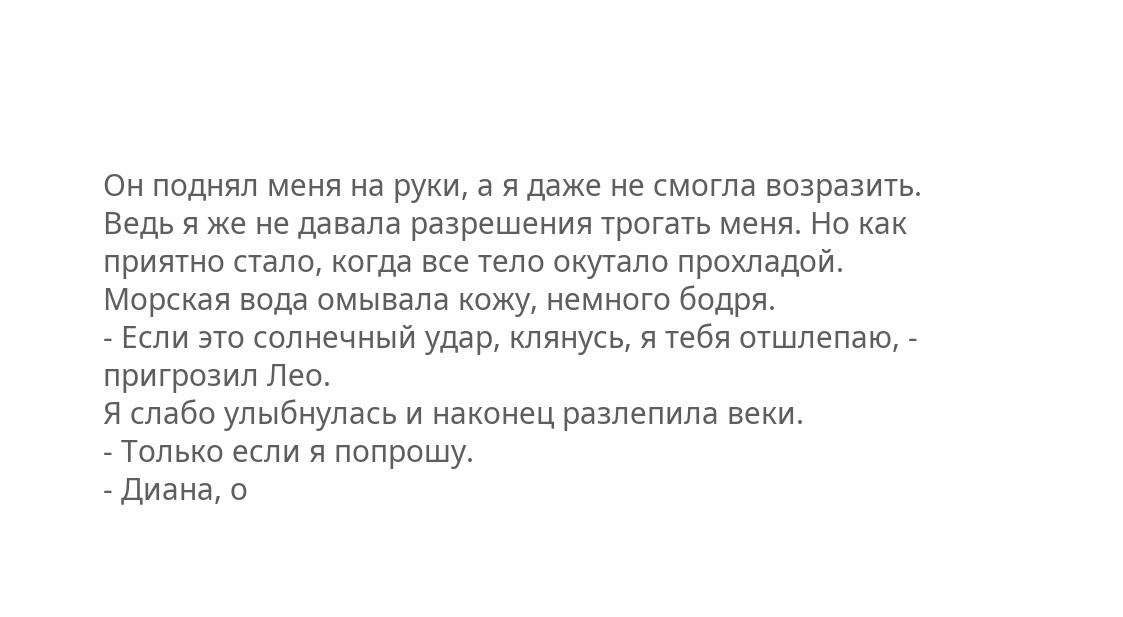Он поднял меня на руки, а я даже не смогла возразить. Ведь я же не давала разрешения трогать меня. Но как приятно стало, когда все тело окутало прохладой. Морская вода омывала кожу, немного бодря.
- Если это солнечный удар, клянусь, я тебя отшлепаю, - пригрозил Лео.
Я слабо улыбнулась и наконец разлепила веки.
- Только если я попрошу.
- Диана, о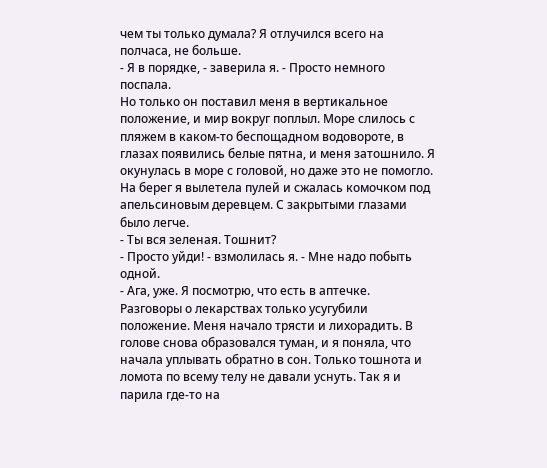чем ты только думала? Я отлучился всего на полчаса, не больше.
- Я в порядке, - заверила я. - Просто немного поспала.
Но только он поставил меня в вертикальное положение, и мир вокруг поплыл. Море слилось с пляжем в каком-то беспощадном водовороте, в глазах появились белые пятна, и меня затошнило. Я окунулась в море с головой, но даже это не помогло.
На берег я вылетела пулей и сжалась комочком под апельсиновым деревцем. С закрытыми глазами было легче.
- Ты вся зеленая. Тошнит?
- Просто уйди! - взмолилась я. - Мне надо побыть одной.
- Ага, уже. Я посмотрю, что есть в аптечке.
Разговоры о лекарствах только усугубили положение. Меня начало трясти и лихорадить. В голове снова образовался туман, и я поняла, что начала уплывать обратно в сон. Только тошнота и ломота по всему телу не давали уснуть. Так я и парила где-то на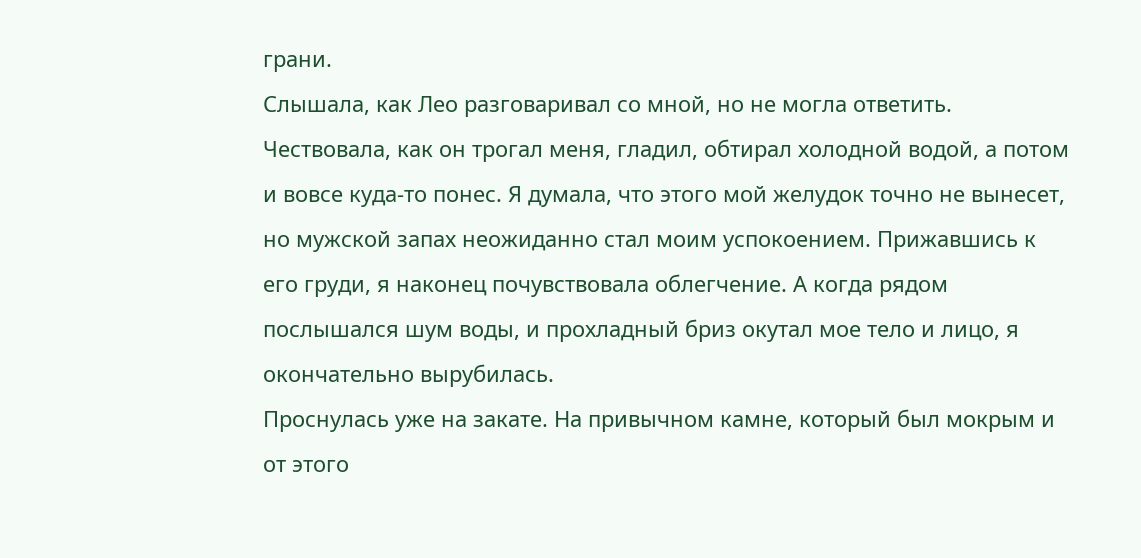грани.
Слышала, как Лео разговаривал со мной, но не могла ответить. Чествовала, как он трогал меня, гладил, обтирал холодной водой, а потом и вовсе куда-то понес. Я думала, что этого мой желудок точно не вынесет, но мужской запах неожиданно стал моим успокоением. Прижавшись к его груди, я наконец почувствовала облегчение. А когда рядом послышался шум воды, и прохладный бриз окутал мое тело и лицо, я окончательно вырубилась.
Проснулась уже на закате. На привычном камне, который был мокрым и от этого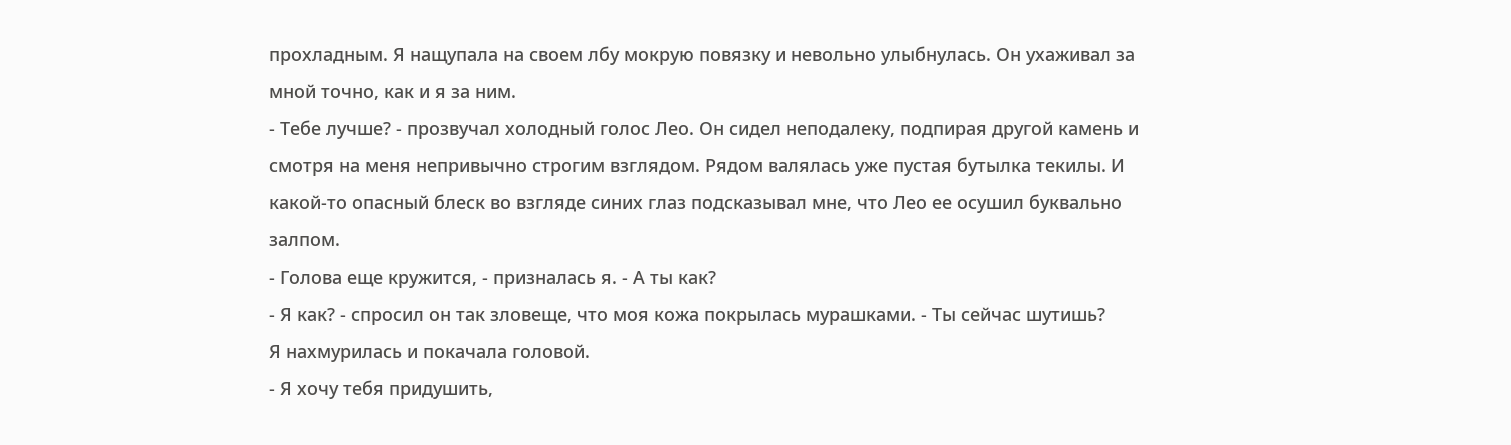прохладным. Я нащупала на своем лбу мокрую повязку и невольно улыбнулась. Он ухаживал за мной точно, как и я за ним.
- Тебе лучше? - прозвучал холодный голос Лео. Он сидел неподалеку, подпирая другой камень и смотря на меня непривычно строгим взглядом. Рядом валялась уже пустая бутылка текилы. И какой-то опасный блеск во взгляде синих глаз подсказывал мне, что Лео ее осушил буквально залпом.
- Голова еще кружится, - призналась я. - А ты как?
- Я как? - спросил он так зловеще, что моя кожа покрылась мурашками. - Ты сейчас шутишь?
Я нахмурилась и покачала головой.
- Я хочу тебя придушить,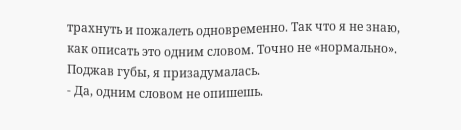трахнуть и пожалеть одновременно. Так что я не знаю, как описать это одним словом. Точно не «нормально».
Поджав губы, я призадумалась.
- Да, одним словом не опишешь.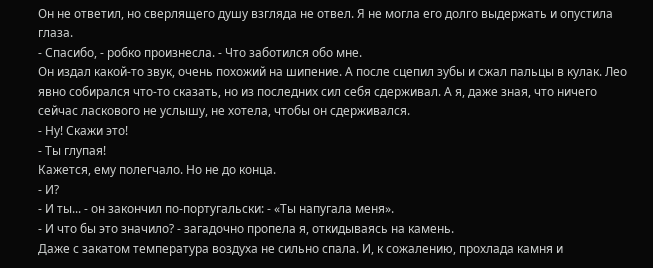Он не ответил, но сверлящего душу взгляда не отвел. Я не могла его долго выдержать и опустила глаза.
- Спасибо, - робко произнесла. - Что заботился обо мне.
Он издал какой-то звук, очень похожий на шипение. А после сцепил зубы и сжал пальцы в кулак. Лео явно собирался что-то сказать, но из последних сил себя сдерживал. А я, даже зная, что ничего сейчас ласкового не услышу, не хотела, чтобы он сдерживался.
- Ну! Скажи это!
- Ты глупая!
Кажется, ему полегчало. Но не до конца.
- И?
- И ты... - он закончил по-португальски: - «Ты напугала меня».
- И что бы это значило? - загадочно пропела я, откидываясь на камень.
Даже с закатом температура воздуха не сильно спала. И, к сожалению, прохлада камня и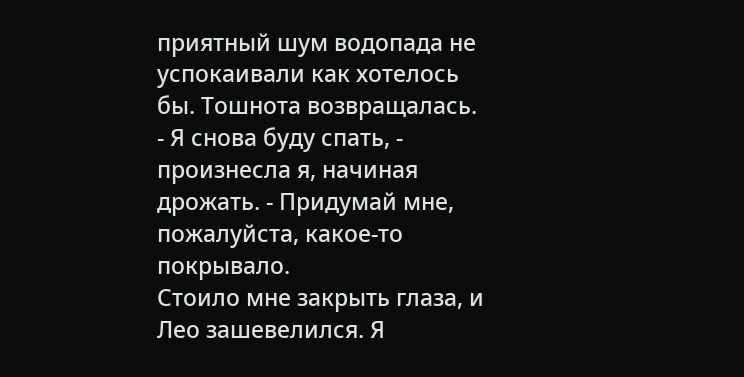приятный шум водопада не успокаивали как хотелось бы. Тошнота возвращалась.
- Я снова буду спать, - произнесла я, начиная дрожать. - Придумай мне, пожалуйста, какое-то покрывало.
Стоило мне закрыть глаза, и Лео зашевелился. Я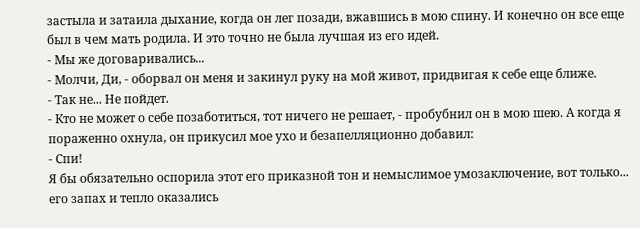застыла и затаила дыхание, когда он лег позади, вжавшись в мою спину. И конечно он все еще был в чем мать родила. И это точно не была лучшая из его идей.
- Мы же договаривались...
- Молчи, Ди, - оборвал он меня и закинул руку на мой живот, придвигая к себе еще ближе.
- Так не... Не пойдет.
- Кто не может о себе позаботиться, тот ничего не решает, - пробубнил он в мою шею. А когда я пораженно охнула, он прикусил мое ухо и безапелляционно добавил:
- Спи!
Я бы обязательно оспорила этот его приказной тон и немыслимое умозаключение, вот только... его запах и тепло оказались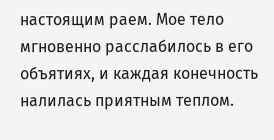настоящим раем. Мое тело мгновенно расслабилось в его объятиях, и каждая конечность налилась приятным теплом.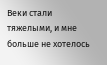Веки стали тяжелыми, и мне больше не хотелось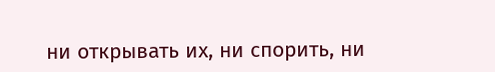ни открывать их, ни спорить, ни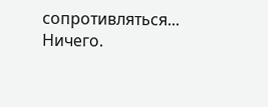сопротивляться... Ничего.